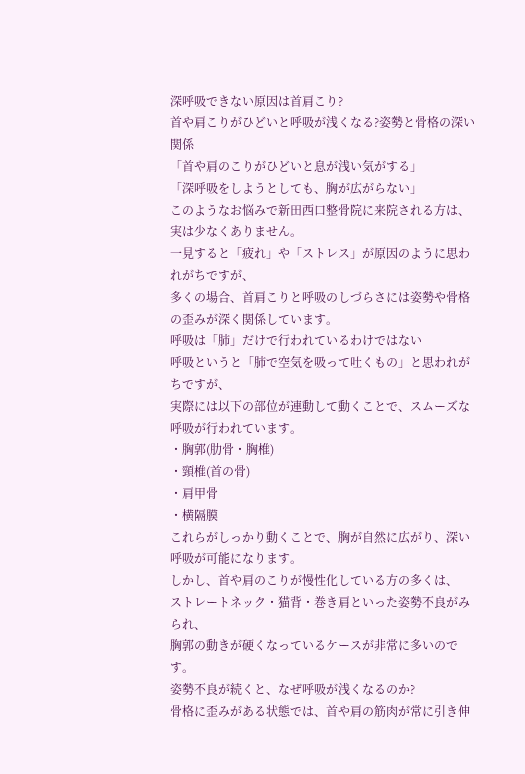深呼吸できない原因は首肩こり?
首や肩こりがひどいと呼吸が浅くなる?姿勢と骨格の深い関係
「首や肩のこりがひどいと息が浅い気がする」
「深呼吸をしようとしても、胸が広がらない」
このようなお悩みで新田西口整骨院に来院される方は、実は少なくありません。
一見すると「疲れ」や「ストレス」が原因のように思われがちですが、
多くの場合、首肩こりと呼吸のしづらさには姿勢や骨格の歪みが深く関係しています。
呼吸は「肺」だけで行われているわけではない
呼吸というと「肺で空気を吸って吐くもの」と思われがちですが、
実際には以下の部位が連動して動くことで、スムーズな呼吸が行われています。
・胸郭(肋骨・胸椎)
・頸椎(首の骨)
・肩甲骨
・横隔膜
これらがしっかり動くことで、胸が自然に広がり、深い呼吸が可能になります。
しかし、首や肩のこりが慢性化している方の多くは、
ストレートネック・猫背・巻き肩といった姿勢不良がみられ、
胸郭の動きが硬くなっているケースが非常に多いのです。
姿勢不良が続くと、なぜ呼吸が浅くなるのか?
骨格に歪みがある状態では、首や肩の筋肉が常に引き伸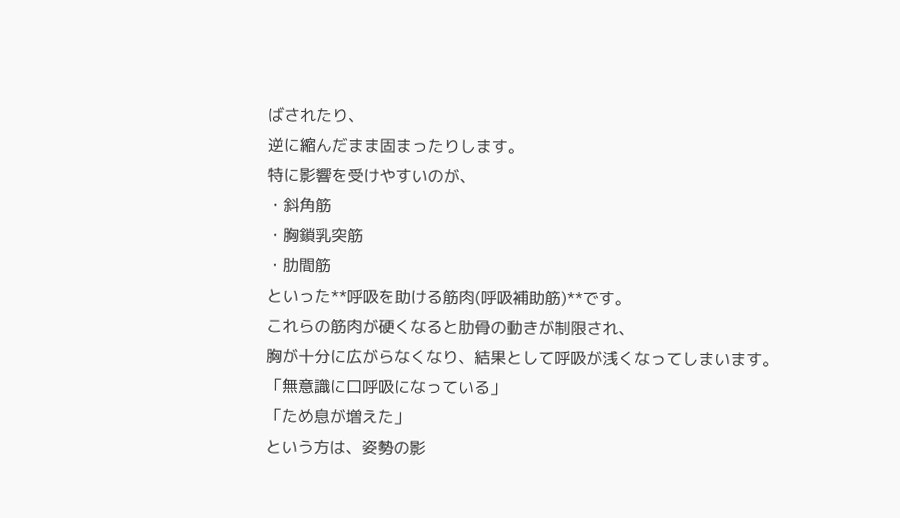ばされたり、
逆に縮んだまま固まったりします。
特に影響を受けやすいのが、
・斜角筋
・胸鎖乳突筋
・肋間筋
といった**呼吸を助ける筋肉(呼吸補助筋)**です。
これらの筋肉が硬くなると肋骨の動きが制限され、
胸が十分に広がらなくなり、結果として呼吸が浅くなってしまいます。
「無意識に口呼吸になっている」
「ため息が増えた」
という方は、姿勢の影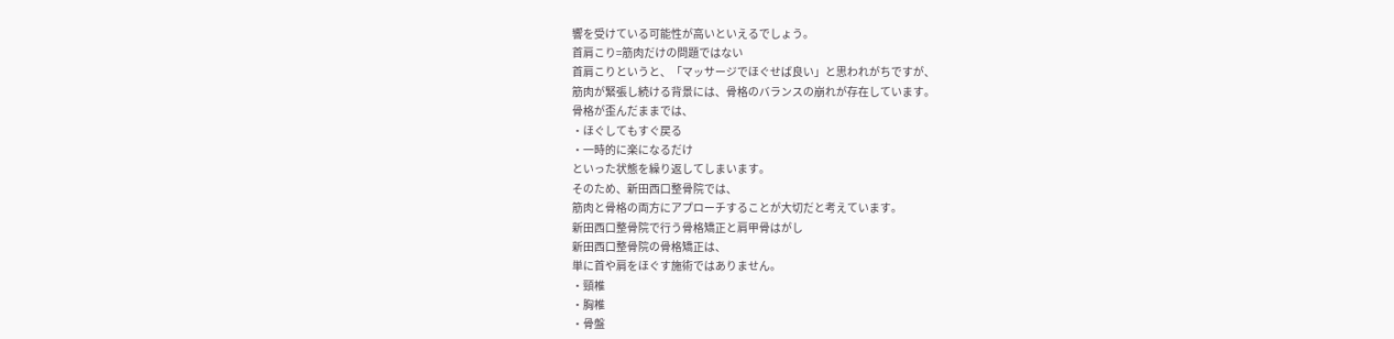響を受けている可能性が高いといえるでしょう。
首肩こり=筋肉だけの問題ではない
首肩こりというと、「マッサージでほぐせば良い」と思われがちですが、
筋肉が緊張し続ける背景には、骨格のバランスの崩れが存在しています。
骨格が歪んだままでは、
・ほぐしてもすぐ戻る
・一時的に楽になるだけ
といった状態を繰り返してしまいます。
そのため、新田西口整骨院では、
筋肉と骨格の両方にアプローチすることが大切だと考えています。
新田西口整骨院で行う骨格矯正と肩甲骨はがし
新田西口整骨院の骨格矯正は、
単に首や肩をほぐす施術ではありません。
・頸椎
・胸椎
・骨盤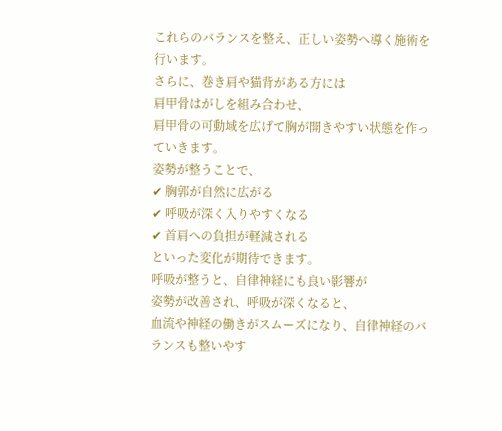これらのバランスを整え、正しい姿勢へ導く施術を行います。
さらに、巻き肩や猫背がある方には
肩甲骨はがしを組み合わせ、
肩甲骨の可動域を広げて胸が開きやすい状態を作っていきます。
姿勢が整うことで、
✔ 胸郭が自然に広がる
✔ 呼吸が深く入りやすくなる
✔ 首肩への負担が軽減される
といった変化が期待できます。
呼吸が整うと、自律神経にも良い影響が
姿勢が改善され、呼吸が深くなると、
血流や神経の働きがスムーズになり、自律神経のバランスも整いやす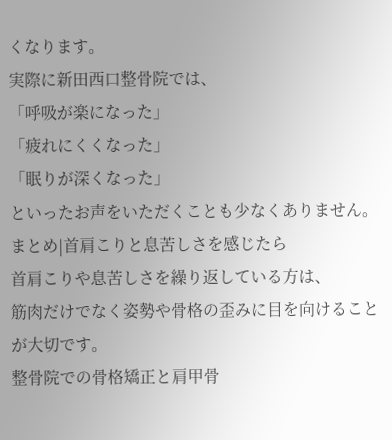くなります。
実際に新田西口整骨院では、
「呼吸が楽になった」
「疲れにくくなった」
「眠りが深くなった」
といったお声をいただくことも少なくありません。
まとめ|首肩こりと息苦しさを感じたら
首肩こりや息苦しさを繰り返している方は、
筋肉だけでなく姿勢や骨格の歪みに目を向けることが大切です。
整骨院での骨格矯正と肩甲骨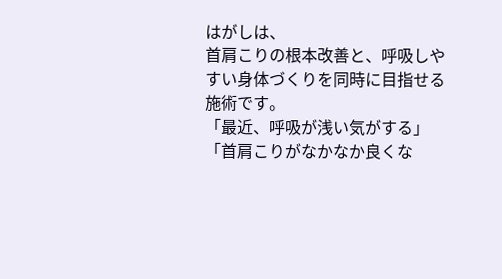はがしは、
首肩こりの根本改善と、呼吸しやすい身体づくりを同時に目指せる施術です。
「最近、呼吸が浅い気がする」
「首肩こりがなかなか良くな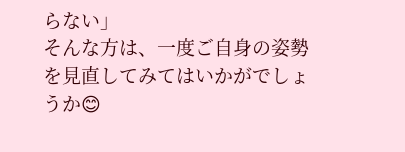らない」
そんな方は、一度ご自身の姿勢を見直してみてはいかがでしょうか😊